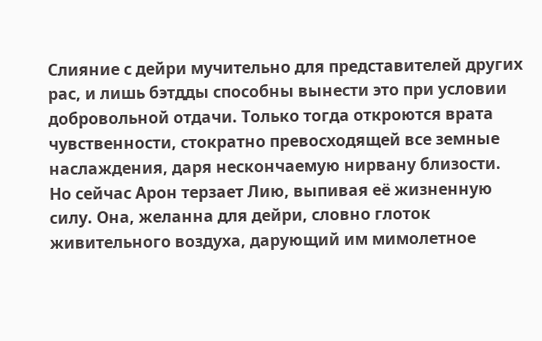Слияние с дейри мучительно для представителей других рас, и лишь бэтдды способны вынести это при условии добровольной отдачи. Только тогда откроются врата чувственности, стократно превосходящей все земные наслаждения, даря нескончаемую нирвану близости. Но сейчас Арон терзает Лию, выпивая её жизненную силу. Она, желанна для дейри, словно глоток живительного воздуха, дарующий им мимолетное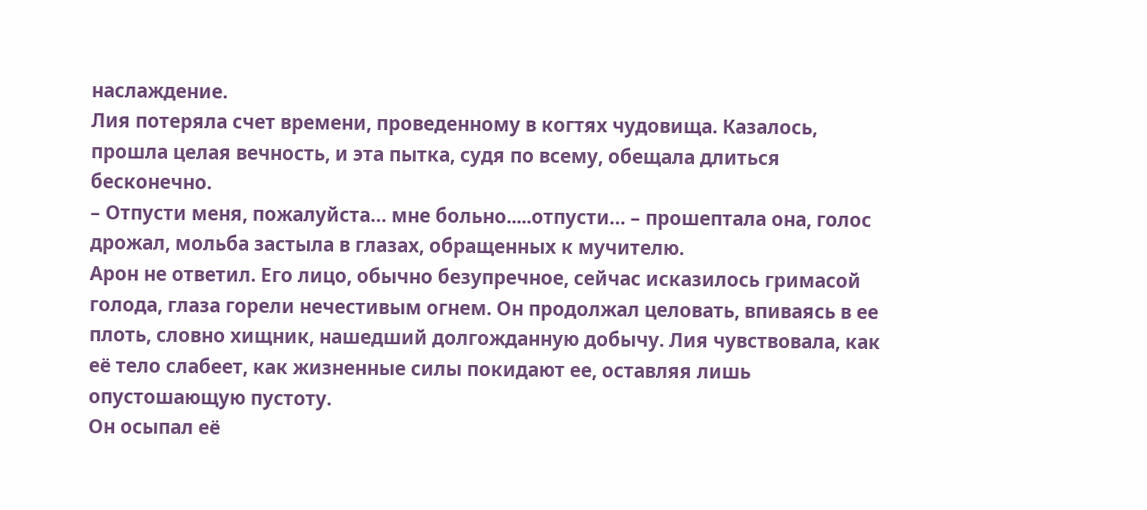наслаждение.
Лия потеряла счет времени, проведенному в когтях чудовища. Казалось, прошла целая вечность, и эта пытка, судя по всему, обещала длиться бесконечно.
– Отпусти меня, пожалуйста… мне больно.....отпусти… – прошептала она, голос дрожал, мольба застыла в глазах, обращенных к мучителю.
Арон не ответил. Его лицо, обычно безупречное, сейчас исказилось гримасой голода, глаза горели нечестивым огнем. Он продолжал целовать, впиваясь в ее плоть, словно хищник, нашедший долгожданную добычу. Лия чувствовала, как её тело слабеет, как жизненные силы покидают ее, оставляя лишь опустошающую пустоту.
Он осыпал её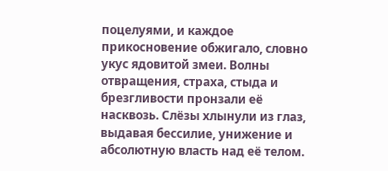поцелуями, и каждое прикосновение обжигало, словно укус ядовитой змеи. Волны отвращения, страха, стыда и брезгливости пронзали её насквозь. Слёзы хлынули из глаз, выдавая бессилие, унижение и абсолютную власть над её телом.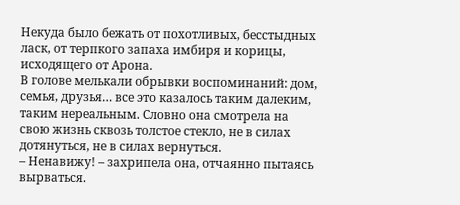Некуда было бежать от похотливых, бесстыдных ласк, от терпкого запаха имбиря и корицы, исходящего от Арона.
В голове мелькали обрывки воспоминаний: дом, семья, друзья… все это казалось таким далеким, таким нереальным. Словно она смотрела на свою жизнь сквозь толстое стекло, не в силах дотянуться, не в силах вернуться.
– Ненавижу! – захрипела она, отчаянно пытаясь вырваться.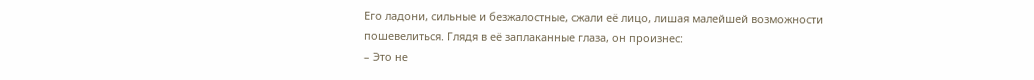Его ладони, сильные и безжалостные, сжали её лицо, лишая малейшей возможности пошевелиться. Глядя в её заплаканные глаза, он произнес:
– Это не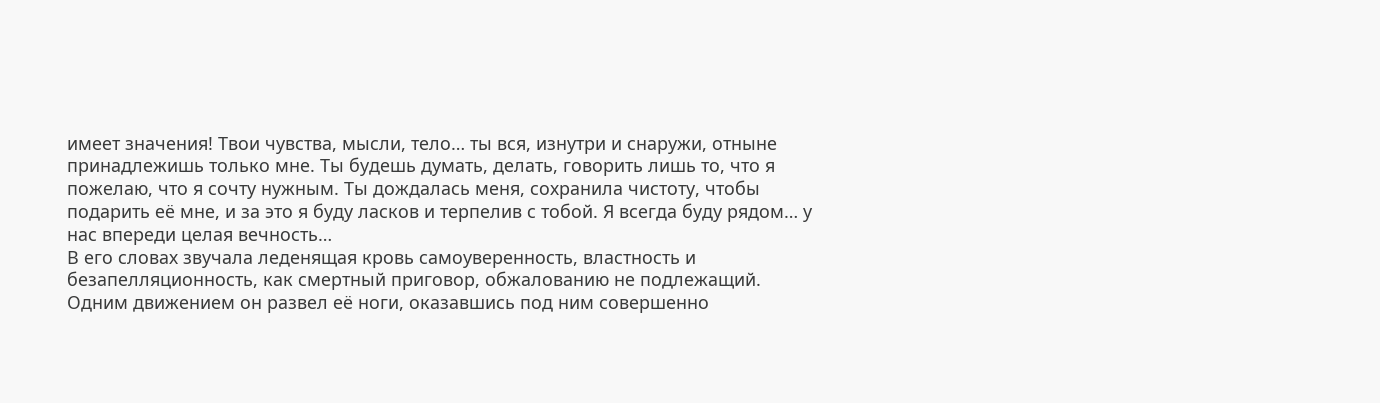имеет значения! Твои чувства, мысли, тело… ты вся, изнутри и снаружи, отныне принадлежишь только мне. Ты будешь думать, делать, говорить лишь то, что я пожелаю, что я сочту нужным. Ты дождалась меня, сохранила чистоту, чтобы подарить её мне, и за это я буду ласков и терпелив с тобой. Я всегда буду рядом… у нас впереди целая вечность…
В его словах звучала леденящая кровь самоуверенность, властность и безапелляционность, как смертный приговор, обжалованию не подлежащий.
Одним движением он развел её ноги, оказавшись под ним совершенно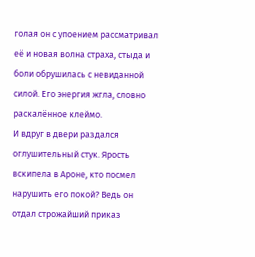голая он с упоением рассматривал её и новая волна страха, стыда и боли обрушилась с невиданной силой. Его энергия жгла, словно раскалённое клеймо.
И вдруг в двери раздался оглушительный стук. Ярость вскипела в Ароне, кто посмел нарушить его покой? Ведь он отдал строжайший приказ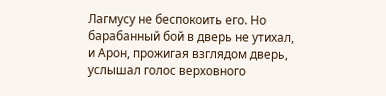Лагмусу не беспокоить его. Но барабанный бой в дверь не утихал, и Арон, прожигая взглядом дверь, услышал голос верховного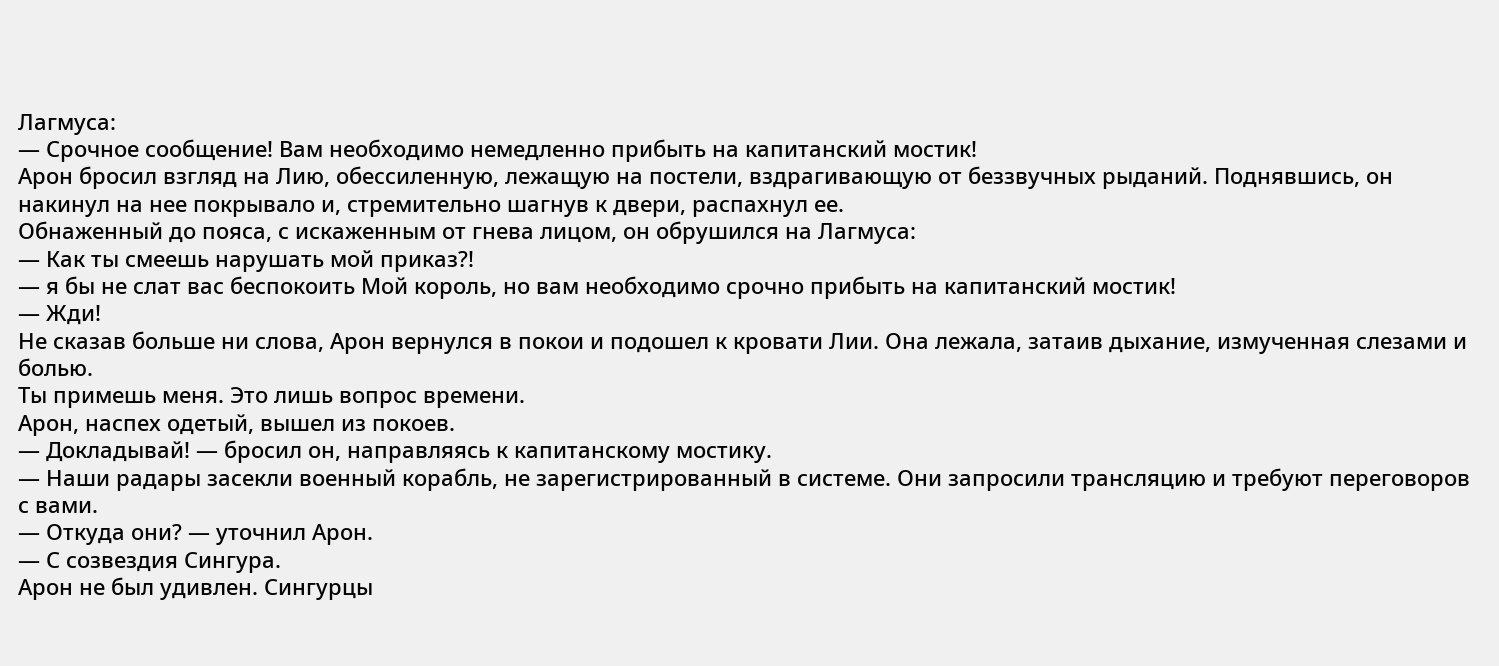Лагмуса:
— Срочное сообщение! Вам необходимо немедленно прибыть на капитанский мостик!
Арон бросил взгляд на Лию, обессиленную, лежащую на постели, вздрагивающую от беззвучных рыданий. Поднявшись, он накинул на нее покрывало и, стремительно шагнув к двери, распахнул ее.
Обнаженный до пояса, с искаженным от гнева лицом, он обрушился на Лагмуса:
— Как ты смеешь нарушать мой приказ?!
— я бы не слат вас беспокоить Мой король, но вам необходимо срочно прибыть на капитанский мостик!
— Жди!
Не сказав больше ни слова, Арон вернулся в покои и подошел к кровати Лии. Она лежала, затаив дыхание, измученная слезами и болью.
Ты примешь меня. Это лишь вопрос времени.
Арон, наспех одетый, вышел из покоев.
— Докладывай! — бросил он, направляясь к капитанскому мостику.
— Наши радары засекли военный корабль, не зарегистрированный в системе. Они запросили трансляцию и требуют переговоров с вами.
— Откуда они? — уточнил Арон.
— С созвездия Сингура.
Арон не был удивлен. Сингурцы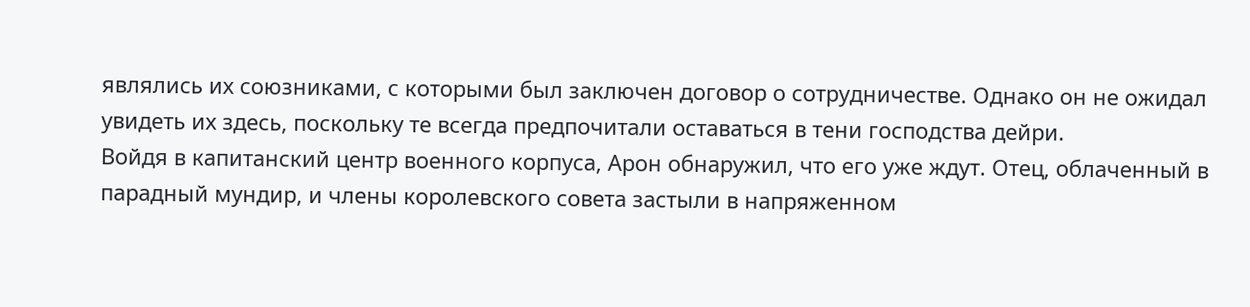являлись их союзниками, с которыми был заключен договор о сотрудничестве. Однако он не ожидал увидеть их здесь, поскольку те всегда предпочитали оставаться в тени господства дейри.
Войдя в капитанский центр военного корпуса, Арон обнаружил, что его уже ждут. Отец, облаченный в парадный мундир, и члены королевского совета застыли в напряженном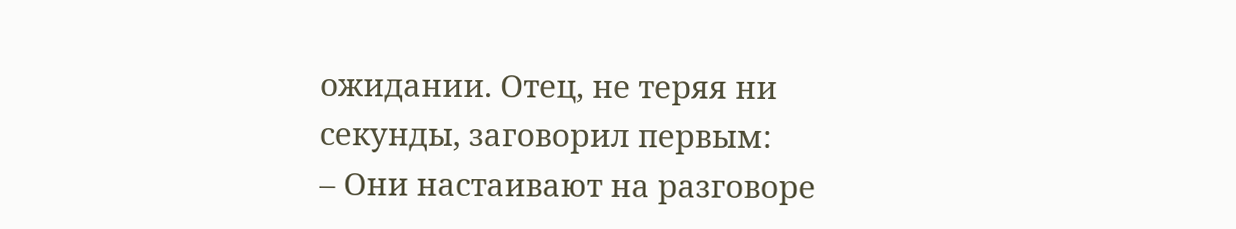ожидании. Отец, не теряя ни секунды, заговорил первым:
– Они настаивают на разговоре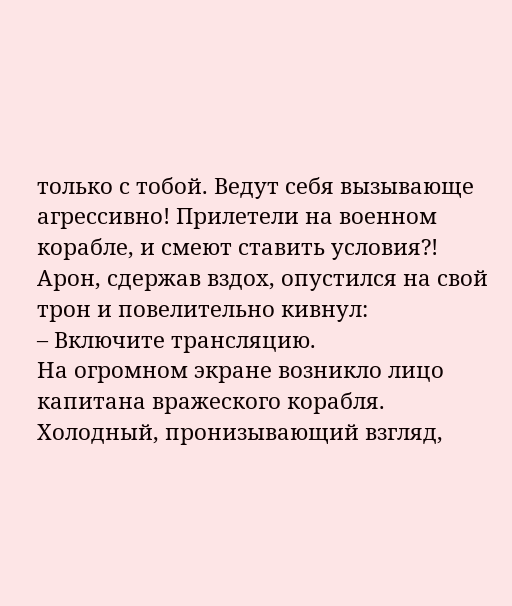только с тобой. Ведут себя вызывающе агрессивно! Прилетели на военном корабле, и смеют ставить условия?!
Арон, сдержав вздох, опустился на свой трон и повелительно кивнул:
– Включите трансляцию.
На огромном экране возникло лицо капитана вражеского корабля. Холодный, пронизывающий взгляд,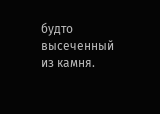будто высеченный из камня.